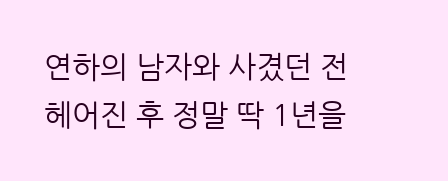연하의 남자와 사겼던 전 헤어진 후 정말 딱 1년을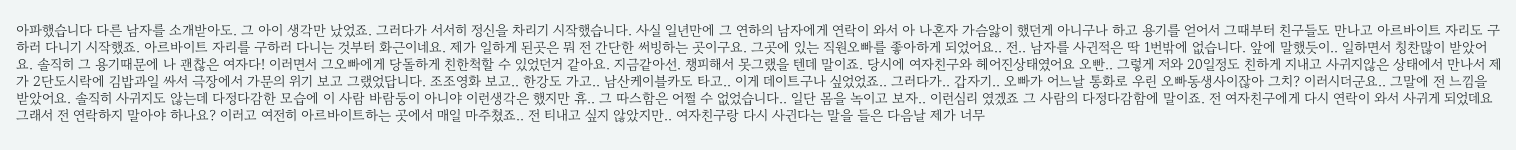아파했습니다 다른 남자를 소개받아도. 그 아이 생각만 났었죠. 그러다가 서서히 정신을 차리기 시작했습니다. 사실 일년만에 그 연하의 남자에게 연락이 와서 아 나혼자 가슴앓이 했던게 아니구나 하고 용기를 얻어서 그때부터 친구들도 만나고 아르바이트 자리도 구하러 다니기 시작했죠. 아르바이트 자리를 구하러 다니는 것부터 화근이네요. 제가 일하게 된곳은 뭐 전 간단한 써빙하는 곳이구요. 그곳에 있는 직원오빠를 좋아하게 되었어요.. 전.. 남자를 사귄적은 딱 1번밖에 없습니다. 앞에 말했듯이.. 일하면서 칭찬많이 받았어요. 솔직히 그 용기때문에 나 괜찮은 여자다! 이러면서 그오빠에게 당돌하게 친한척할 수 있었던거 같아요. 지금같아선. 챙피해서 못그랬을 텐데 말이죠. 당시에 여자친구와 헤어진상태였어요 오빤.. 그렇게 저와 20일정도 친하게 지내고 사귀지않은 상태에서 만나서 제가 2단도시락에 김밥과일 싸서 극장에서 가문의 위기 보고 그랬었답니다. 조조영화 보고.. 한강도 가고.. 남산케이블카도 타고.. 이게 데이트구나 싶었었죠.. 그러다가.. 갑자기.. 오빠가 어느날 통화로 우린 오빠동생사이잖아 그치? 이러시더군요.. 그말에 전 느낌을 받았어요. 솔직히 사귀지도 않는데 다정다감한 모습에 이 사람 바람둥이 아니야 이런생각은 했지만 휴.. 그 따스함은 어쩔 수 없었습니다.. 일단 몸을 녹이고 보자.. 이런심리 였겠죠 그 사람의 다정다감함에 말이죠. 전 여자친구에게 다시 연락이 와서 사귀게 되었데요 그래서 전 연락하지 말아야 하나요? 이러고 여전히 아르바이트하는 곳에서 매일 마주쳤죠.. 전 티내고 싶지 않았지만.. 여자친구랑 다시 사귄다는 말을 들은 다음날 제가 너무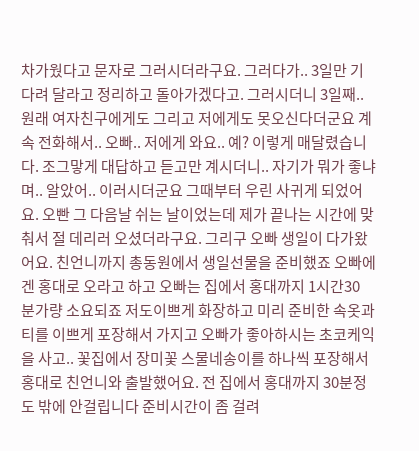차가웠다고 문자로 그러시더라구요. 그러다가.. 3일만 기다려 달라고 정리하고 돌아가겠다고. 그러시더니 3일째.. 원래 여자친구에게도 그리고 저에게도 못오신다더군요 계속 전화해서.. 오빠.. 저에게 와요.. 예? 이렇게 매달렸습니다. 조그맣게 대답하고 듣고만 계시더니.. 자기가 뭐가 좋냐며.. 알았어.. 이러시더군요 그때부터 우린 사귀게 되었어요. 오빤 그 다음날 쉬는 날이었는데 제가 끝나는 시간에 맞춰서 절 데리러 오셨더라구요. 그리구 오빠 생일이 다가왔어요. 친언니까지 총동원에서 생일선물을 준비했죠 오빠에겐 홍대로 오라고 하고 오빠는 집에서 홍대까지 1시간30 분가량 소요되죠 저도이쁘게 화장하고 미리 준비한 속옷과티를 이쁘게 포장해서 가지고 오빠가 좋아하시는 초코케익을 사고.. 꽃집에서 장미꽃 스물네송이를 하나씩 포장해서 홍대로 친언니와 출발했어요. 전 집에서 홍대까지 30분정도 밖에 안걸립니다 준비시간이 좀 걸려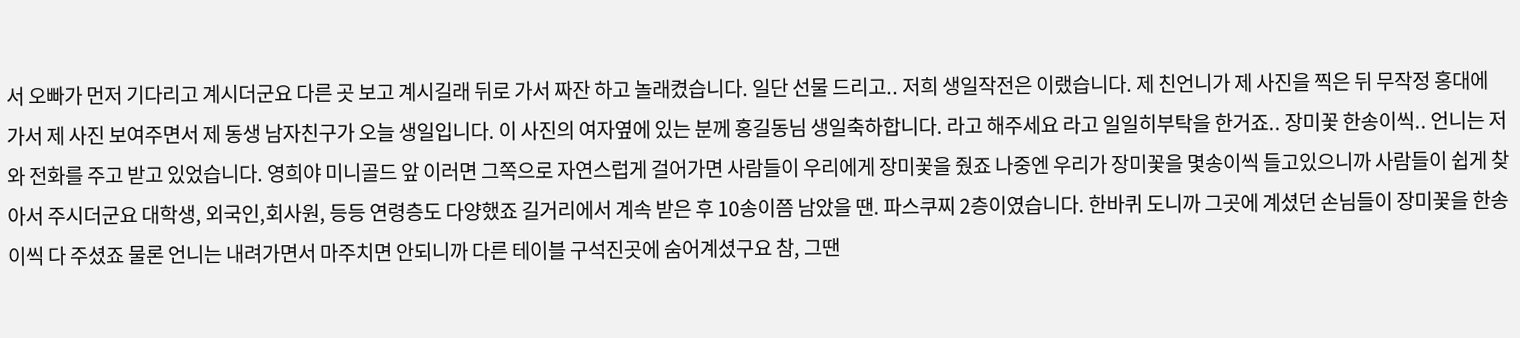서 오빠가 먼저 기다리고 계시더군요 다른 곳 보고 계시길래 뒤로 가서 짜잔 하고 놀래켰습니다. 일단 선물 드리고.. 저희 생일작전은 이랬습니다. 제 친언니가 제 사진을 찍은 뒤 무작정 홍대에 가서 제 사진 보여주면서 제 동생 남자친구가 오늘 생일입니다. 이 사진의 여자옆에 있는 분께 홍길동님 생일축하합니다. 라고 해주세요 라고 일일히부탁을 한거죠.. 장미꽃 한송이씩.. 언니는 저와 전화를 주고 받고 있었습니다. 영희야 미니골드 앞 이러면 그쪽으로 자연스럽게 걸어가면 사람들이 우리에게 장미꽃을 줬죠 나중엔 우리가 장미꽃을 몇송이씩 들고있으니까 사람들이 쉽게 찾아서 주시더군요 대학생, 외국인,회사원, 등등 연령층도 다양했죠 길거리에서 계속 받은 후 10송이쯤 남았을 땐. 파스쿠찌 2층이였습니다. 한바퀴 도니까 그곳에 계셨던 손님들이 장미꽃을 한송이씩 다 주셨죠 물론 언니는 내려가면서 마주치면 안되니까 다른 테이블 구석진곳에 숨어계셨구요 참, 그땐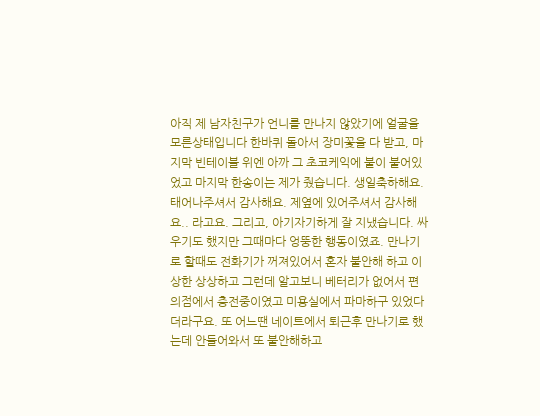아직 제 남자친구가 언니를 만나지 않았기에 얼굴을 모른상태입니다 한바퀴 돌아서 장미꽃을 다 받고, 마지막 빈테이블 위엔 아까 그 초코케익에 불이 붙어있었고 마지막 한송이는 제가 줬습니다. 생일축하해요. 태어나주셔서 감사해요. 제옆에 있어주셔서 감사해요.. 라고요. 그리고, 아기자기하게 잘 지냈습니다. 싸우기도 했지만 그때마다 엉뚱한 행동이였죠. 만나기로 할때도 전화기가 꺼져있어서 혼자 불안해 하고 이상한 상상하고 그런데 알고보니 베터리가 없어서 편의점에서 충전중이였고 미용실에서 파마하구 있었다더라구요. 또 어느땐 네이트에서 퇴근후 만나기로 했는데 안들어와서 또 불안해하고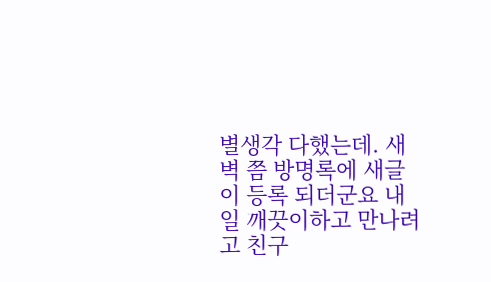별생각 다했는데. 새벽 쯤 방명록에 새글이 등록 되더군요 내일 깨끗이하고 만나려고 친구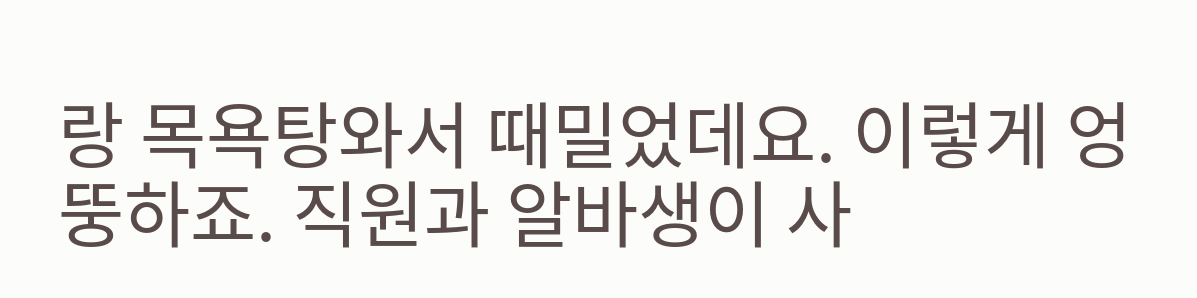랑 목욕탕와서 때밀었데요. 이렇게 엉뚱하죠. 직원과 알바생이 사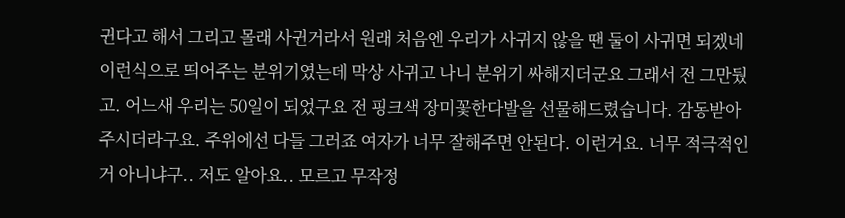귄다고 해서 그리고 몰래 사귄거라서 원래 처음엔 우리가 사귀지 않을 땐 둘이 사귀면 되겠네 이런식으로 띄어주는 분위기였는데 막상 사귀고 나니 분위기 싸해지더군요 그래서 전 그만뒀고. 어느새 우리는 50일이 되었구요 전 핑크색 장미꽃한다발을 선물해드렸습니다. 감동받아주시더라구요. 주위에선 다들 그러죠 여자가 너무 잘해주면 안된다. 이런거요. 너무 적극적인거 아니냐구.. 저도 알아요.. 모르고 무작정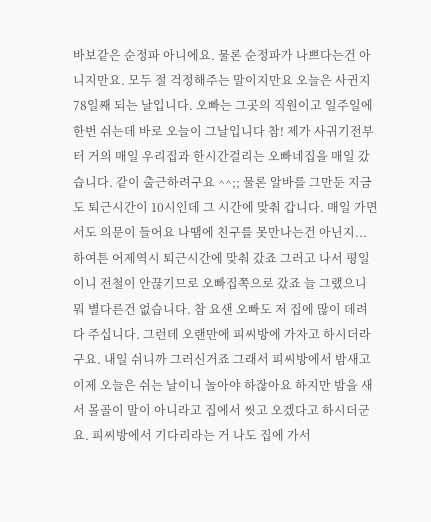바보같은 순정파 아니에요. 물론 순정파가 나쁘다는건 아니지만요. 모두 절 걱정해주는 말이지만요 오늘은 사귄지 78일째 되는 날입니다. 오빠는 그곳의 직원이고 일주일에 한번 쉬는데 바로 오늘이 그날입니다 참! 제가 사귀기전부터 거의 매일 우리집과 한시간걸리는 오빠네집을 매일 갔습니다. 같이 출근하려구요 ^^;; 물론 알바를 그만둔 지금도 퇴근시간이 10시인데 그 시간에 맞춰 갑니다. 매일 가면서도 의문이 들어요 나땜에 친구를 못만나는건 아닌지... 하여튼 어제역시 퇴근시간에 맞춰 갔죠 그러고 나서 평일이니 전철이 안끊기므로 오빠집쪽으로 갔죠 늘 그랬으니 뭐 별다른건 없습니다. 참 요샌 오빠도 저 집에 많이 데려다 주십니다. 그런데 오랜만에 피씨방에 가자고 하시더라구요. 내일 쉬니까 그러신거죠 그래서 피씨방에서 밤새고 이제 오늘은 쉬는 날이니 놀아야 하잖아요 하지만 밤을 새서 몰골이 말이 아니라고 집에서 씻고 오겠다고 하시더군요. 피씨방에서 기다리라는 거 나도 집에 가서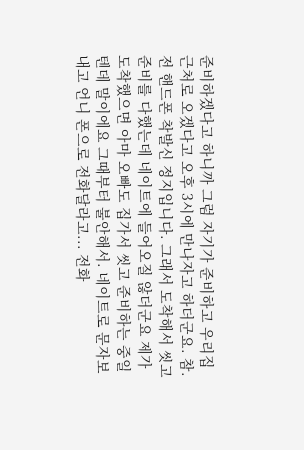준비하겠다고 하니까 그럼 자기가 준비하고 우리집근처로 오겠다고 오후 3시에 만나자고 하더군요. 참. 전 핸드폰 착발신 정지입니다. 그래서 도착해서 씻고 준비를 다했는데 네이트에 들어오질 않더군요 제가도착했으면 아마 오빠도 집가서 씻고 준비하는 중일텐데 말이에요 그때부터 불안해서. 네이트로 문자보내고 언니 폰으로 전화달라고... 전화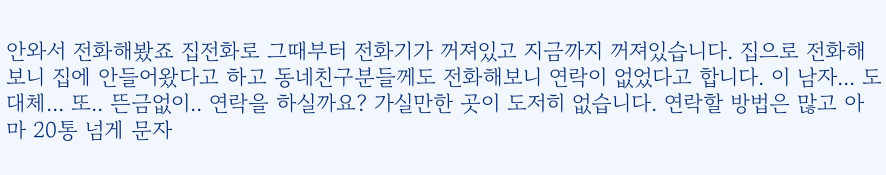안와서 전화해봤죠 집전화로 그때부터 전화기가 꺼져있고 지금까지 꺼져있습니다. 집으로 전화해보니 집에 안들어왔다고 하고 동네친구분들께도 전화해보니 연락이 없었다고 합니다. 이 남자... 도대체... 또.. 뜬금없이.. 연락을 하실까요? 가실만한 곳이 도저히 없습니다. 연락할 방법은 많고 아마 20통 넘게 문자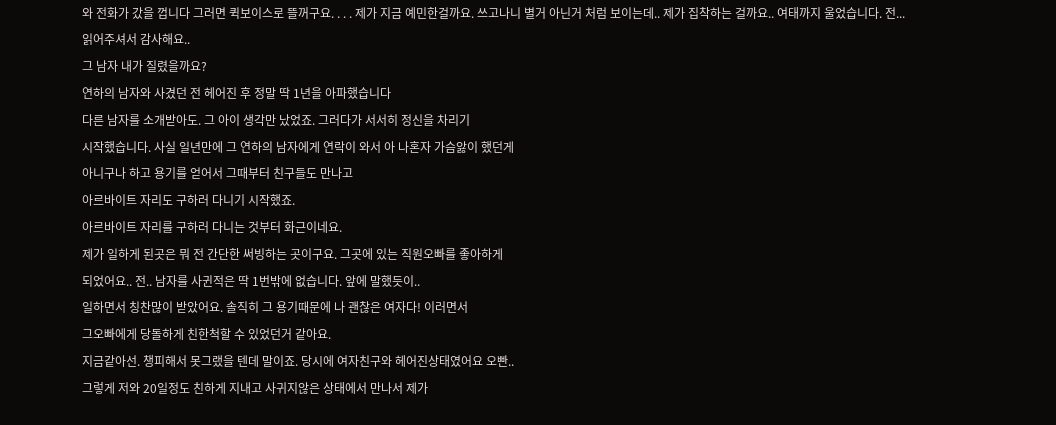와 전화가 갔을 껍니다 그러면 퀵보이스로 뜰꺼구요. . . . 제가 지금 예민한걸까요. 쓰고나니 별거 아닌거 처럼 보이는데.. 제가 집착하는 걸까요.. 여태까지 울었습니다. 전... 읽어주셔서 감사해요..
그 남자 내가 질렸을까요?
연하의 남자와 사겼던 전 헤어진 후 정말 딱 1년을 아파했습니다
다른 남자를 소개받아도. 그 아이 생각만 났었죠. 그러다가 서서히 정신을 차리기
시작했습니다. 사실 일년만에 그 연하의 남자에게 연락이 와서 아 나혼자 가슴앓이 했던게
아니구나 하고 용기를 얻어서 그때부터 친구들도 만나고
아르바이트 자리도 구하러 다니기 시작했죠.
아르바이트 자리를 구하러 다니는 것부터 화근이네요.
제가 일하게 된곳은 뭐 전 간단한 써빙하는 곳이구요. 그곳에 있는 직원오빠를 좋아하게
되었어요.. 전.. 남자를 사귄적은 딱 1번밖에 없습니다. 앞에 말했듯이..
일하면서 칭찬많이 받았어요. 솔직히 그 용기때문에 나 괜찮은 여자다! 이러면서
그오빠에게 당돌하게 친한척할 수 있었던거 같아요.
지금같아선. 챙피해서 못그랬을 텐데 말이죠. 당시에 여자친구와 헤어진상태였어요 오빤..
그렇게 저와 20일정도 친하게 지내고 사귀지않은 상태에서 만나서 제가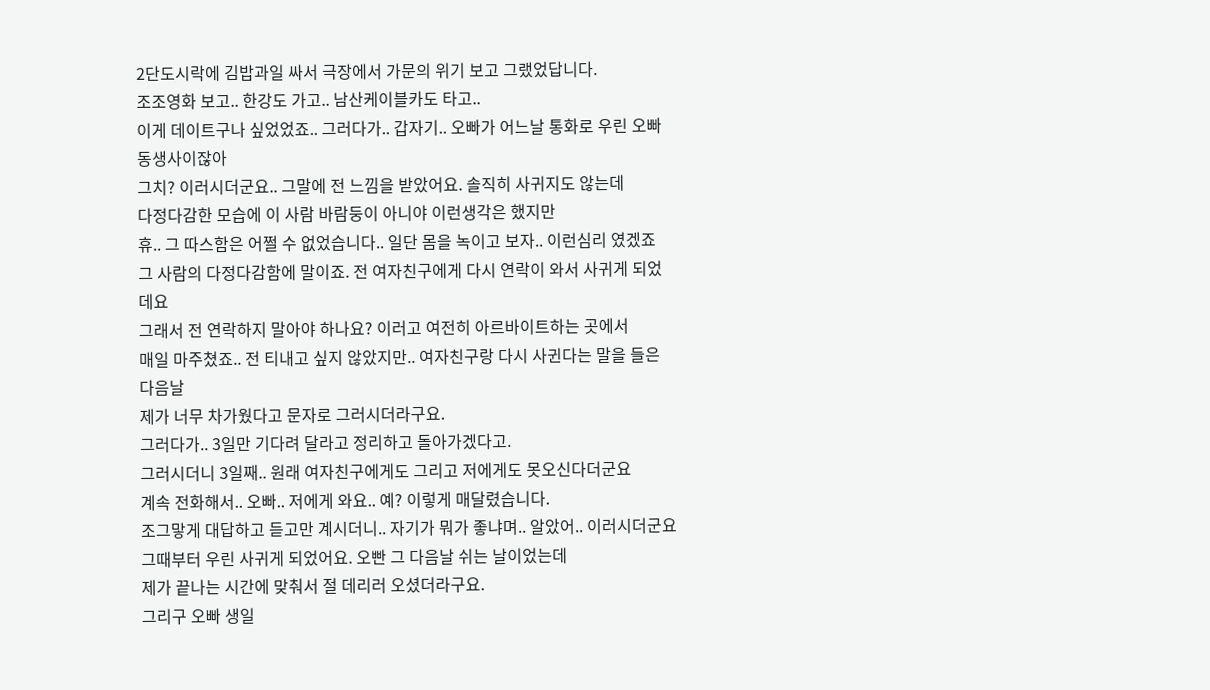2단도시락에 김밥과일 싸서 극장에서 가문의 위기 보고 그랬었답니다.
조조영화 보고.. 한강도 가고.. 남산케이블카도 타고..
이게 데이트구나 싶었었죠.. 그러다가.. 갑자기.. 오빠가 어느날 통화로 우린 오빠동생사이잖아
그치? 이러시더군요.. 그말에 전 느낌을 받았어요. 솔직히 사귀지도 않는데
다정다감한 모습에 이 사람 바람둥이 아니야 이런생각은 했지만
휴.. 그 따스함은 어쩔 수 없었습니다.. 일단 몸을 녹이고 보자.. 이런심리 였겠죠
그 사람의 다정다감함에 말이죠. 전 여자친구에게 다시 연락이 와서 사귀게 되었데요
그래서 전 연락하지 말아야 하나요? 이러고 여전히 아르바이트하는 곳에서
매일 마주쳤죠.. 전 티내고 싶지 않았지만.. 여자친구랑 다시 사귄다는 말을 들은 다음날
제가 너무 차가웠다고 문자로 그러시더라구요.
그러다가.. 3일만 기다려 달라고 정리하고 돌아가겠다고.
그러시더니 3일째.. 원래 여자친구에게도 그리고 저에게도 못오신다더군요
계속 전화해서.. 오빠.. 저에게 와요.. 예? 이렇게 매달렸습니다.
조그맣게 대답하고 듣고만 계시더니.. 자기가 뭐가 좋냐며.. 알았어.. 이러시더군요
그때부터 우린 사귀게 되었어요. 오빤 그 다음날 쉬는 날이었는데
제가 끝나는 시간에 맞춰서 절 데리러 오셨더라구요.
그리구 오빠 생일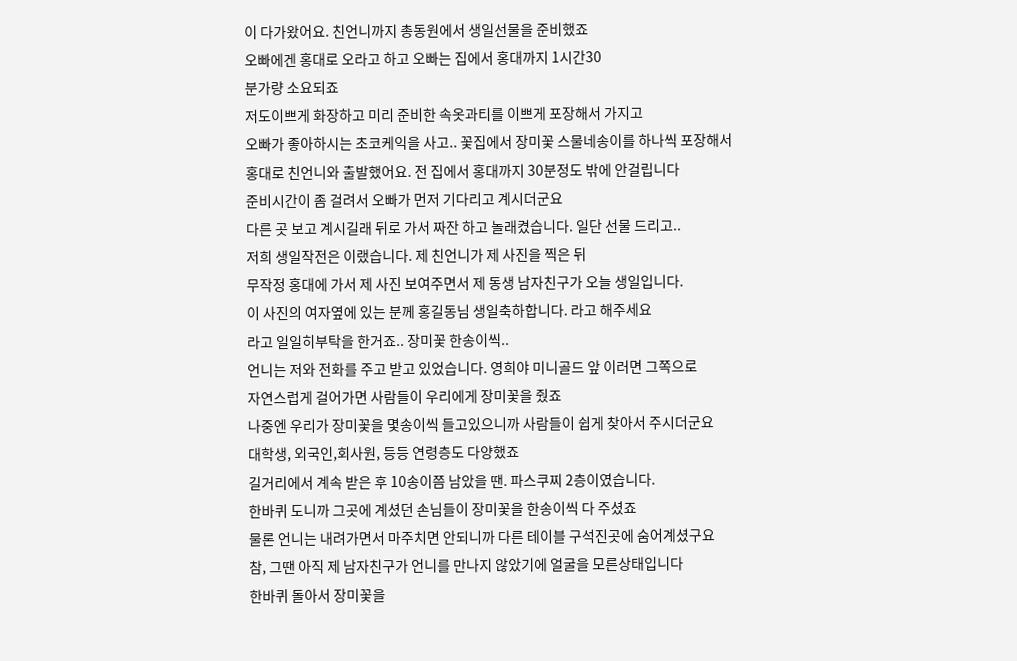이 다가왔어요. 친언니까지 총동원에서 생일선물을 준비했죠
오빠에겐 홍대로 오라고 하고 오빠는 집에서 홍대까지 1시간30
분가량 소요되죠
저도이쁘게 화장하고 미리 준비한 속옷과티를 이쁘게 포장해서 가지고
오빠가 좋아하시는 초코케익을 사고.. 꽃집에서 장미꽃 스물네송이를 하나씩 포장해서
홍대로 친언니와 출발했어요. 전 집에서 홍대까지 30분정도 밖에 안걸립니다
준비시간이 좀 걸려서 오빠가 먼저 기다리고 계시더군요
다른 곳 보고 계시길래 뒤로 가서 짜잔 하고 놀래켰습니다. 일단 선물 드리고..
저희 생일작전은 이랬습니다. 제 친언니가 제 사진을 찍은 뒤
무작정 홍대에 가서 제 사진 보여주면서 제 동생 남자친구가 오늘 생일입니다.
이 사진의 여자옆에 있는 분께 홍길동님 생일축하합니다. 라고 해주세요
라고 일일히부탁을 한거죠.. 장미꽃 한송이씩..
언니는 저와 전화를 주고 받고 있었습니다. 영희야 미니골드 앞 이러면 그쪽으로
자연스럽게 걸어가면 사람들이 우리에게 장미꽃을 줬죠
나중엔 우리가 장미꽃을 몇송이씩 들고있으니까 사람들이 쉽게 찾아서 주시더군요
대학생, 외국인,회사원, 등등 연령층도 다양했죠
길거리에서 계속 받은 후 10송이쯤 남았을 땐. 파스쿠찌 2층이였습니다.
한바퀴 도니까 그곳에 계셨던 손님들이 장미꽃을 한송이씩 다 주셨죠
물론 언니는 내려가면서 마주치면 안되니까 다른 테이블 구석진곳에 숨어계셨구요
참, 그땐 아직 제 남자친구가 언니를 만나지 않았기에 얼굴을 모른상태입니다
한바퀴 돌아서 장미꽃을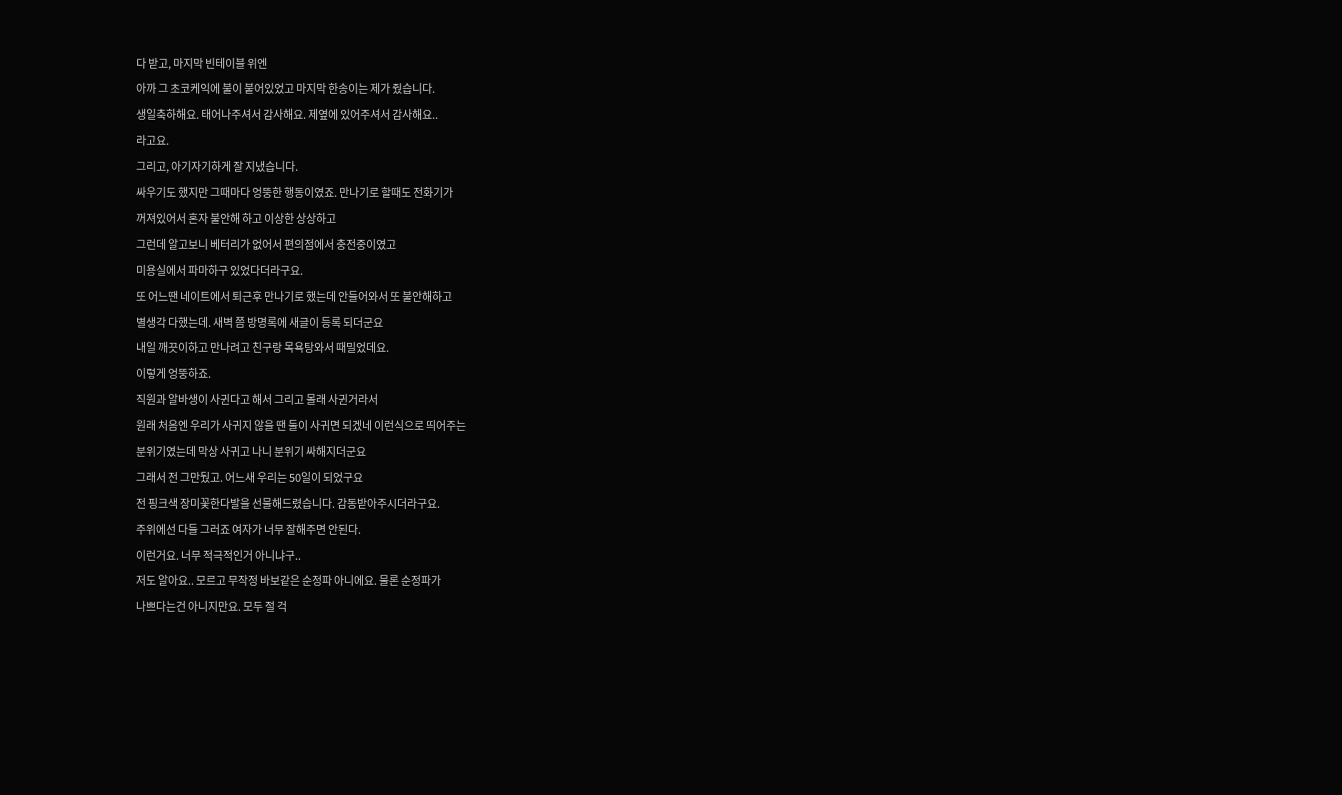다 받고, 마지막 빈테이블 위엔
아까 그 초코케익에 불이 붙어있었고 마지막 한송이는 제가 줬습니다.
생일축하해요. 태어나주셔서 감사해요. 제옆에 있어주셔서 감사해요..
라고요.
그리고, 아기자기하게 잘 지냈습니다.
싸우기도 했지만 그때마다 엉뚱한 행동이였죠. 만나기로 할때도 전화기가
꺼져있어서 혼자 불안해 하고 이상한 상상하고
그런데 알고보니 베터리가 없어서 편의점에서 충전중이였고
미용실에서 파마하구 있었다더라구요.
또 어느땐 네이트에서 퇴근후 만나기로 했는데 안들어와서 또 불안해하고
별생각 다했는데. 새벽 쯤 방명록에 새글이 등록 되더군요
내일 깨끗이하고 만나려고 친구랑 목욕탕와서 때밀었데요.
이렇게 엉뚱하죠.
직원과 알바생이 사귄다고 해서 그리고 몰래 사귄거라서
원래 처음엔 우리가 사귀지 않을 땐 둘이 사귀면 되겠네 이런식으로 띄어주는
분위기였는데 막상 사귀고 나니 분위기 싸해지더군요
그래서 전 그만뒀고. 어느새 우리는 50일이 되었구요
전 핑크색 장미꽃한다발을 선물해드렸습니다. 감동받아주시더라구요.
주위에선 다들 그러죠 여자가 너무 잘해주면 안된다.
이런거요. 너무 적극적인거 아니냐구..
저도 알아요.. 모르고 무작정 바보같은 순정파 아니에요. 물론 순정파가
나쁘다는건 아니지만요. 모두 절 걱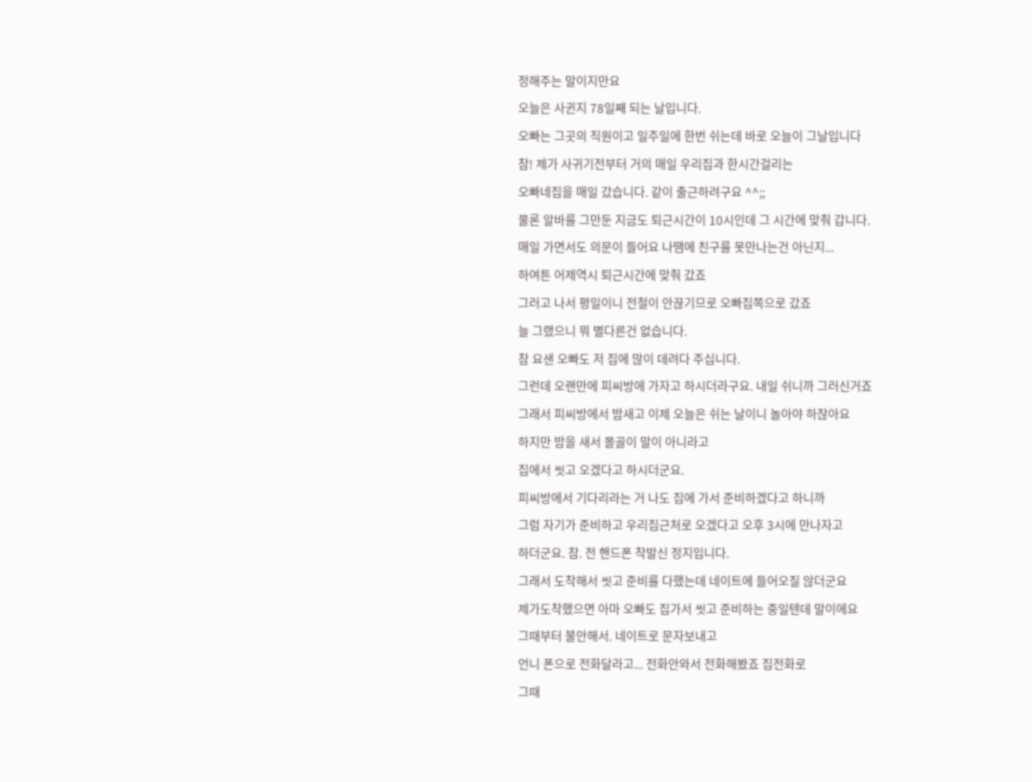정해주는 말이지만요
오늘은 사귄지 78일째 되는 날입니다.
오빠는 그곳의 직원이고 일주일에 한번 쉬는데 바로 오늘이 그날입니다
참! 제가 사귀기전부터 거의 매일 우리집과 한시간걸리는
오빠네집을 매일 갔습니다. 같이 출근하려구요 ^^;;
물론 알바를 그만둔 지금도 퇴근시간이 10시인데 그 시간에 맞춰 갑니다.
매일 가면서도 의문이 들어요 나땜에 친구를 못만나는건 아닌지...
하여튼 어제역시 퇴근시간에 맞춰 갔죠
그러고 나서 평일이니 전철이 안끊기므로 오빠집쪽으로 갔죠
늘 그랬으니 뭐 별다른건 없습니다.
참 요샌 오빠도 저 집에 많이 데려다 주십니다.
그런데 오랜만에 피씨방에 가자고 하시더라구요. 내일 쉬니까 그러신거죠
그래서 피씨방에서 밤새고 이제 오늘은 쉬는 날이니 놀아야 하잖아요
하지만 밤을 새서 몰골이 말이 아니라고
집에서 씻고 오겠다고 하시더군요.
피씨방에서 기다리라는 거 나도 집에 가서 준비하겠다고 하니까
그럼 자기가 준비하고 우리집근처로 오겠다고 오후 3시에 만나자고
하더군요. 참. 전 핸드폰 착발신 정지입니다.
그래서 도착해서 씻고 준비를 다했는데 네이트에 들어오질 않더군요
제가도착했으면 아마 오빠도 집가서 씻고 준비하는 중일텐데 말이에요
그때부터 불안해서. 네이트로 문자보내고
언니 폰으로 전화달라고... 전화안와서 전화해봤죠 집전화로
그때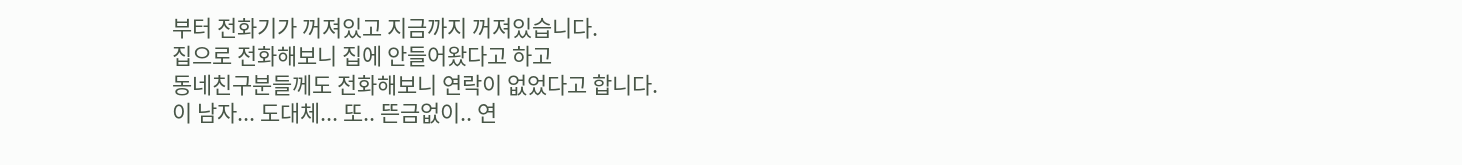부터 전화기가 꺼져있고 지금까지 꺼져있습니다.
집으로 전화해보니 집에 안들어왔다고 하고
동네친구분들께도 전화해보니 연락이 없었다고 합니다.
이 남자... 도대체... 또.. 뜬금없이.. 연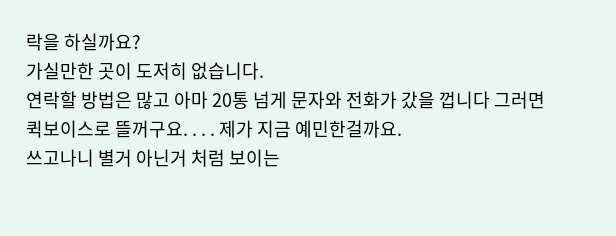락을 하실까요?
가실만한 곳이 도저히 없습니다.
연락할 방법은 많고 아마 20통 넘게 문자와 전화가 갔을 껍니다 그러면
퀵보이스로 뜰꺼구요. . . . 제가 지금 예민한걸까요.
쓰고나니 별거 아닌거 처럼 보이는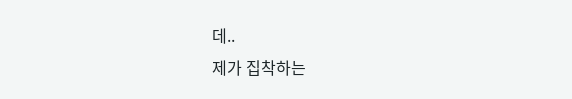데..
제가 집착하는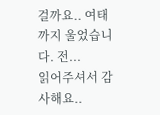걸까요.. 여태까지 울었습니다. 전...
읽어주셔서 감사해요..